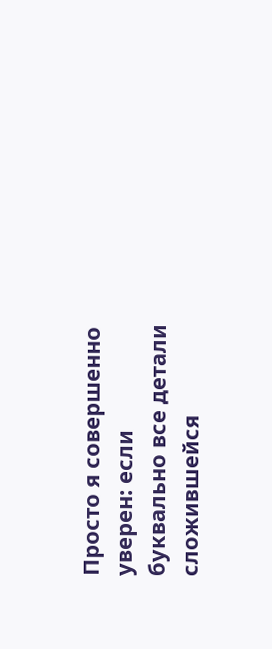Просто я совершенно уверен: если буквально все детали сложившейся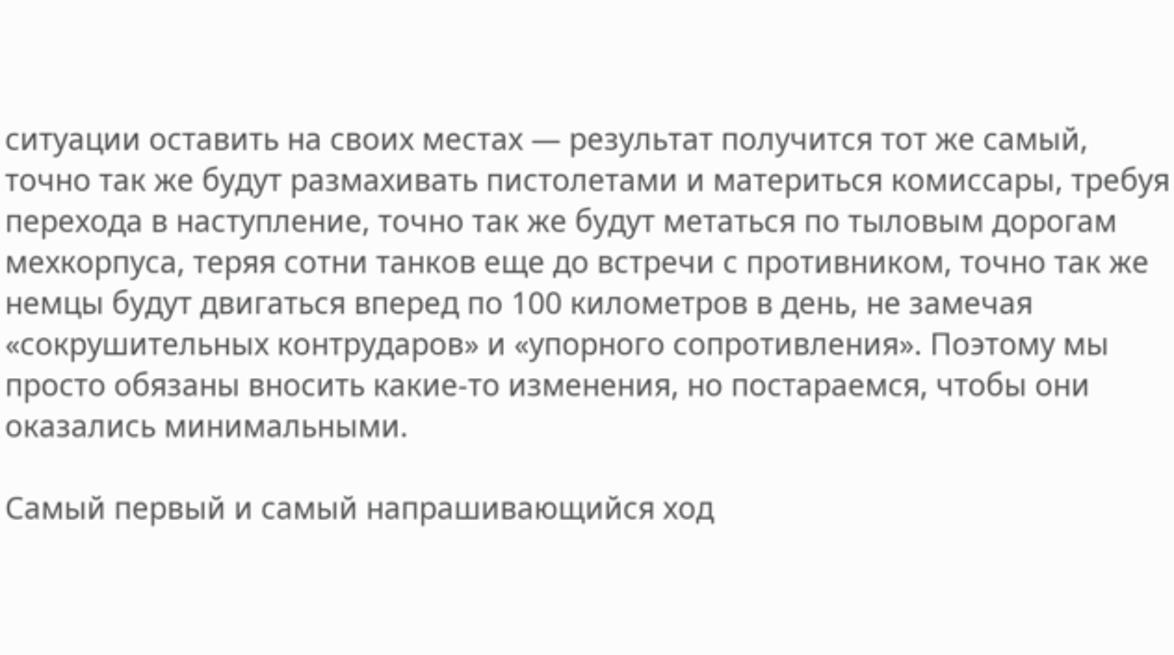ситуации оставить на своих местах — результат получится тот же самый, точно так же будут размахивать пистолетами и материться комиссары, требуя перехода в наступление, точно так же будут метаться по тыловым дорогам мехкорпуса, теряя сотни танков еще до встречи с противником, точно так же немцы будут двигаться вперед по 100 километров в день, не замечая «сокрушительных контрударов» и «упорного сопротивления». Поэтому мы просто обязаны вносить какие-то изменения, но постараемся, чтобы они оказались минимальными.

Самый первый и самый напрашивающийся ход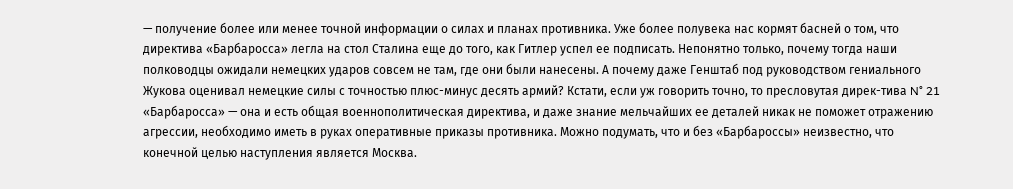— получение более или менее точной информации о силах и планах противника. Уже более полувека нас кормят басней о том, что директива «Барбаросса» легла на стол Сталина еще до того, как Гитлер успел ее подписать. Непонятно только, почему тогда наши полководцы ожидали немецких ударов совсем не там, где они были нанесены. А почему даже Генштаб под руководством гениального Жукова оценивал немецкие силы с точностью плюс-минус десять армий? Кстати, если уж говорить точно, то пресловутая дирек-тива N° 21 «Барбаросса» — она и есть общая военнополитическая директива, и даже знание мельчайших ее деталей никак не поможет отражению агрессии, необходимо иметь в руках оперативные приказы противника. Можно подумать, что и без «Барбароссы» неизвестно, что конечной целью наступления является Москва.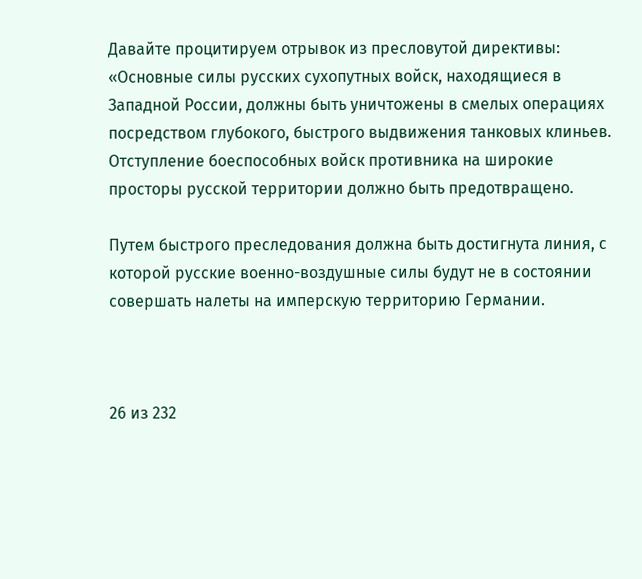Давайте процитируем отрывок из пресловутой директивы: «Основные силы русских сухопутных войск, находящиеся в Западной России, должны быть уничтожены в смелых операциях посредством глубокого, быстрого выдвижения танковых клиньев. Отступление боеспособных войск противника на широкие просторы русской территории должно быть предотвращено.

Путем быстрого преследования должна быть достигнута линия, с которой русские военно-воздушные силы будут не в состоянии совершать налеты на имперскую территорию Германии.



26 из 232